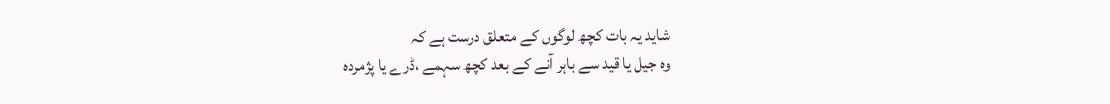شاید یہ بات کچھ لوگوں کے متعلق درست ہے کہ
وہ جیل یا قید سے باہر آنے کے بعد کچھ سہمے ،ڈرے یا پژمردہ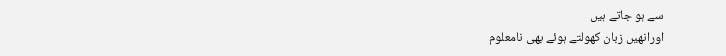سے ہو جاتے ہیں
اورانھیں زبان کھولتے ہوئے بھی نامعلوم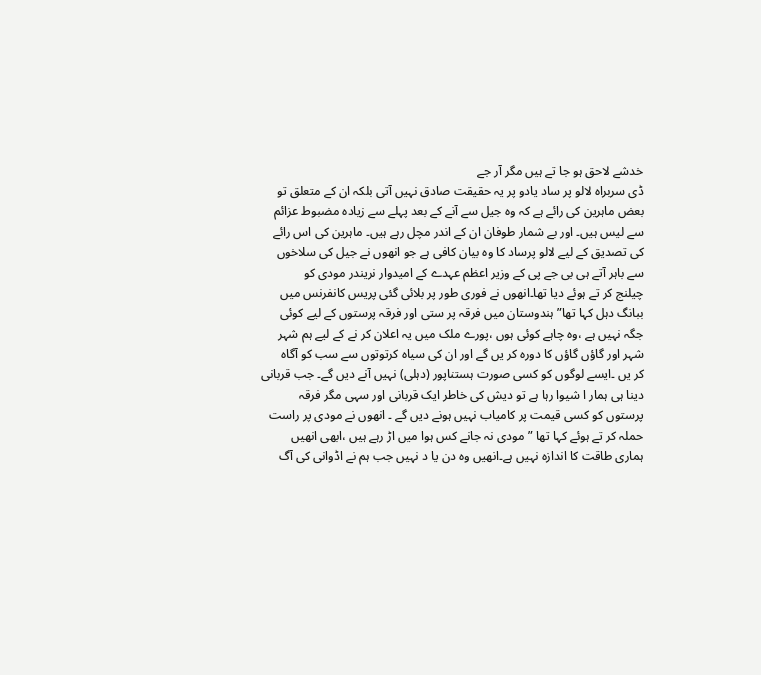خدشے لاحق ہو جا تے ہیں مگر آر جے
ڈی سربراہ لالو پر ساد یادو پر یہ حقیقت صادق نہیں آتی بلکہ ان کے متعلق تو
بعض ماہرین کی رائے ہے کہ وہ جیل سے آنے کے بعد پہلے سے زیادہ مضبوط عزائم
سے لیس ہیں۔ اور بے شمار طوفان ان کے اندر مچل رہے ہیں۔ ماہرین کی اس رائے
کی تصدیق کے لیے لالو پرساد کا وہ بیان کافی ہے جو انھوں نے جیل کی سلاخوں
سے باہر آتے ہی بی جے پی کے وزیر اعظم عہدے کے امیدوار نریندر مودی کو
چیلنج کر تے ہوئے دیا تھا۔انھوں نے فوری طور پر بلائی گئی پریس کانفرنس میں
ببانگ دہل کہا تھا”ہندوستان میں فرقہ پر ستی اور فرقہ پرستوں کے لیے کوئی
جگہ نہیں ہے ،وہ چاہے کوئی ہوں ،پورے ملک میں یہ اعلان کر نے کے لیے ہم شہر
شہر اور گاؤں گاؤں کا دورہ کر یں گے اور ان کی سیاہ کرتوتوں سے سب کو آگاہ
کر یں ۔ایسے لوگوں کو کسی صورت ہستناپور (دہلی) نہیں آنے دیں گے۔ جب قربانی
دینا ہی ہمار ا شیوا رہا ہے تو دیش کی خاطر ایک قربانی اور سہی مگر فرقہ
پرستوں کو کسی قیمت پر کامیاب نہیں ہونے دیں گے ۔ انھوں نے مودی پر راست
حملہ کر تے ہوئے کہا تھا ” مودی نہ جانے کس ہوا میں اڑ رہے ہیں ،ابھی انھیں
ہماری طاقت کا اندازہ نہیں ہے۔انھیں وہ دن یا د نہیں جب ہم نے اڈوانی کی آگ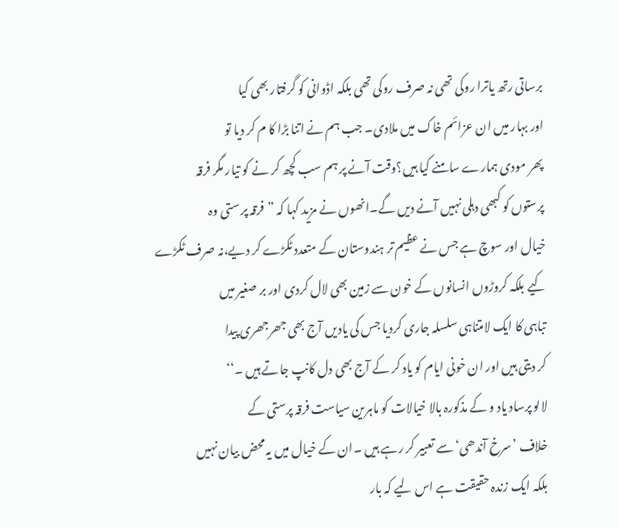برساتی رتھ یاترا روکی تھی نہ صرف روکی تھی بلکہ اڈوانی کو گرفتار بھی کیا
اور بہار میں ان عزائم خاک میں ملادی۔ جب ہم نے اتنا بڑا کا م کر دیا تو
پھر مودی ہمارے سامنے کیا ہیں؟وقت آنے پر ہم سب کچھ کر نے کو تیار مگر فرقہ
پرستوں کو کبھی دہلی نہیں آنے دیں گے۔انھوں نے مزید کہا کہ ”فرقہ پر ستی وہ
خیال اور سوچ ہے جس نے عظیم تر ہندوستان کے متعدد ٹکڑے کر دیے،نہ صرف ٹکڑے
کیے بلکہ کروڑوں انسانوں کے خون سے زمین بھی لال کردی اور بر صغیر میں
تباہی کا ایک لامتناہی سلسلہ جاری کردیا جس کی یادیں آج بھی جھرجھری پیدا
کر دیتی ہیں اور ان خونی ایام کو یاد کر کے آج بھی دل کانپ جاتے ہیں ۔‘‘
لالو پرساد یاد و کے مذکورہ بالا خیالات کو ماہرین سیاست فرقہ پرستی کے
خلاف ’سرخ آندھی‘ سے تعبیر کر رہے ہیں ۔ان کے خیال میں یہ محض بیان نہیں
بلکہ ایک زندہ حقیقت ہے اس لیے کہ بار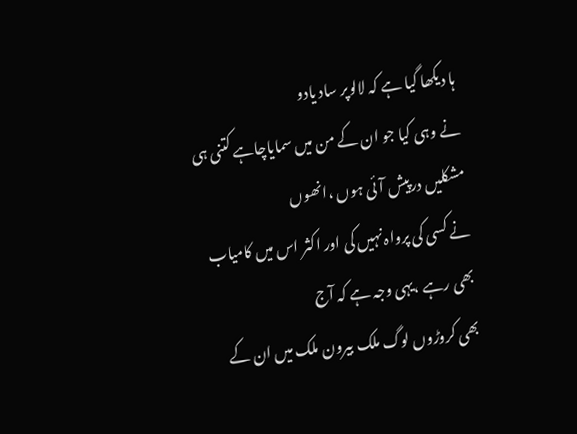ہا دیکھا گیا ہے کہ لالوپر ساد یادو
نے وہی کیا جو ان کے من میں سمایاچاہے کتنی ہی مشکلیں درپیش آئی ہوں ،انھوں
نے کسی کی پرواہ نہیں کی اور اکثر اس میں کامیاب بھی رہے ،یہی وجہ ہے کہ آج
بھی کروڑوں لوگ ملک بیرون ملک میں ان کے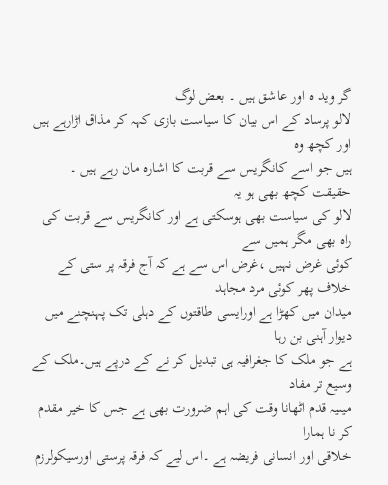گر وید ہ اور عاشق ہیں ۔ بعض لوگ
لالو پرساد کے اس بیان کا سیاست بازی کہہ کر مذاق اڑارہے ہیں اور کچھ وہ
ہیں جو اسے کانگریس سے قربت کا اشارہ مان رہے ہیں ۔ حقیقت کچھ بھی ہو یہ
لالو کی سیاست بھی ہوسکتی ہے اور کانگریس سے قربت کی راہ بھی مگر ہمیں سے
کوئی غرض نہیں ،غرض اس سے ہے کہ آج فرقہ پر ستی کے خلاف پھر کوئی مرد مجاہد
میدان میں کھڑا ہے اورایسی طاقتوں کے دہلی تک پہنچنے میں دیوار آہنی بن رہا
ہے جو ملک کا جغرافیہ ہی تبدیل کر نے کے درپے ہیں۔ملک کے وسیع تر مفاد
میںیہ قدم اٹھانا وقت کی اہم ضرورت بھی ہے جس کا خیر مقدم کر نا ہمارا
خلاقی اور انسانی فریضہ ہے ۔اس لیے کہ فرقہ پرستی اورسیکولرزم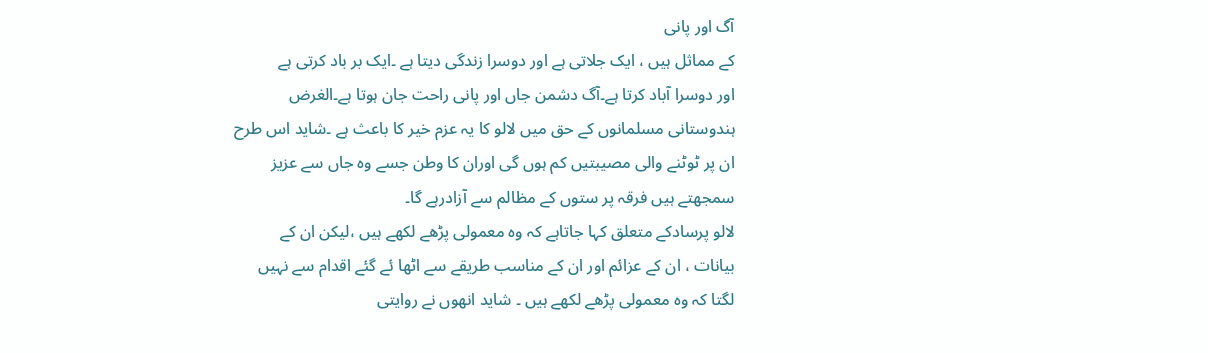آگ اور پانی
کے مماثل ہیں ، ایک جلاتی ہے اور دوسرا زندگی دیتا ہے ۔ایک بر باد کرتی ہے
اور دوسرا آباد کرتا ہے۔آگ دشمن جاں اور پانی راحت جان ہوتا ہے۔الغرض
ہندوستانی مسلمانوں کے حق میں لالو کا یہ عزم خیر کا باعث ہے ۔شاید اس طرح
ان پر ٹوٹنے والی مصیبتیں کم ہوں گی اوران کا وطن جسے وہ جاں سے عزیز
سمجھتے ہیں فرقہ پر ستوں کے مظالم سے آزادرہے گا۔
لالو پرسادکے متعلق کہا جاتاہے کہ وہ معمولی پڑھے لکھے ہیں ،لیکن ان کے
بیانات ، ان کے عزائم اور ان کے مناسب طریقے سے اٹھا ئے گئے اقدام سے نہیں
لگتا کہ وہ معمولی پڑھے لکھے ہیں ۔ شاید انھوں نے روایتی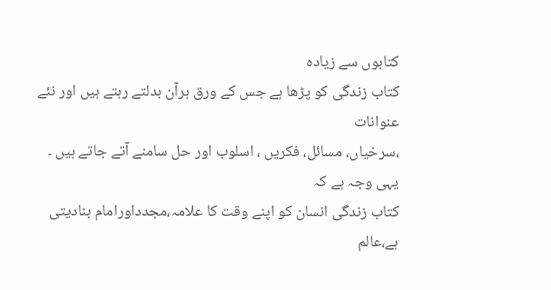کتابوں سے زیادہ
کتاب زندگی کو پڑھا ہے جس کے ورق ہرآن بدلتے رہتے ہیں اور نئے عنوانات
،سرخیاں، مسائل، فکریں ، اسلوب اور حل سامنے آتے جاتے ہیں ۔ یہی وجہ ہے کہ
کتاب زندگی انسان کو اپنے وقت کا علامہ،مجدداورامام بنادیتی ہے،عالم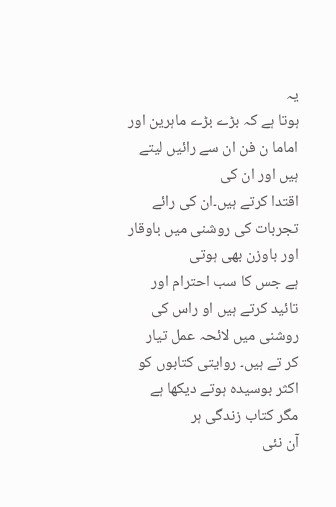یہ
ہوتا ہے کہ بڑے بڑے ماہرین اور اماما ن فن ان سے رائیں لیتے ہیں اور ان کی
اقتدا کرتے ہیں۔ان کی رائے تجربات کی روشنی میں باوقار اور باوزن بھی ہوتی
ہے جس کا سب احترام اور تائید کرتے ہیں او راس کی روشنی میں لائحہ عمل تیار
کر تے ہیں۔ روایتی کتابوں کو اکثر بوسیدہ ہوتے دیکھا ہے مگر کتاب زندگی ہر
آن نئی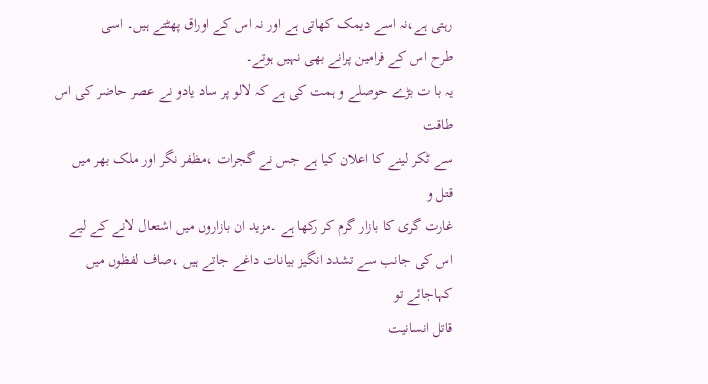رہتی ہے،نہ اسے دیمک کھاتی ہے اور نہ اس کے اوراق پھٹتے ہیں۔ اسی
طرح اس کے فرامین پرانے بھی نہیں ہوتے۔
یہ با ت بڑے حوصلے و ہمت کی ہے کہ لالو پر ساد یادو نے عصر حاضر کی اس طاقت
سے ٹکر لینے کا اعلان کیا ہے جس نے گجرات ،مظفر نگر اور ملک بھر میں قتل و
غارت گری کا بازار گرم کر رکھا ہے ۔مزید ان بازاروں میں اشتعال لانے کے لیے
اس کی جانب سے تشدد انگیز بیانات داغے جاتے ہیں ،صاف لفظوں میں کہاجائے تو
قاتل انسانیت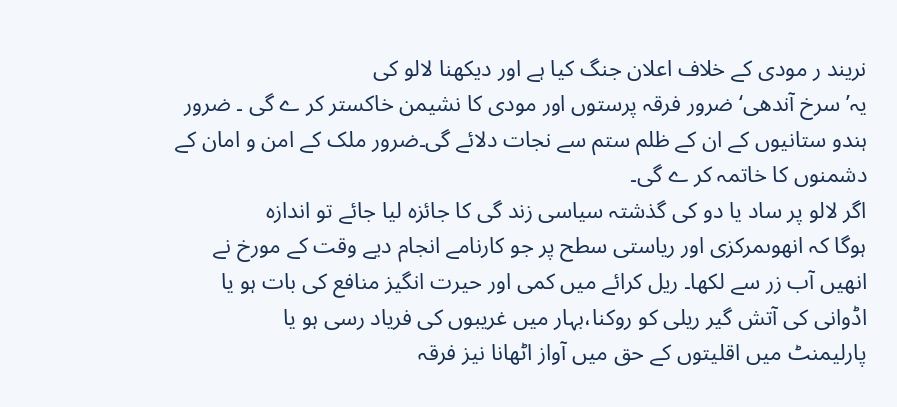نریند ر مودی کے خلاف اعلان جنگ کیا ہے اور دیکھنا لالو کی
یہ’ سرخ آندھی‘ ضرور فرقہ پرستوں اور مودی کا نشیمن خاکستر کر ے گی ۔ ضرور
ہندو ستانیوں کے ان کے ظلم ستم سے نجات دلائے گی۔ضرور ملک کے امن و امان کے
دشمنوں کا خاتمہ کر ے گی۔
اگر لالو پر ساد یا دو کی گذشتہ سیاسی زند گی کا جائزہ لیا جائے تو اندازہ
ہوگا کہ انھوںمرکزی اور ریاستی سطح پر جو کارنامے انجام دیے وقت کے مورخ نے
انھیں آب زر سے لکھا۔ ریل کرائے میں کمی اور حیرت انگیز منافع کی بات ہو یا
اڈوانی کی آتش گیر ریلی کو روکنا،بہار میں غریبوں کی فریاد رسی ہو یا
پارلیمنٹ میں اقلیتوں کے حق میں آواز اٹھانا نیز فرقہ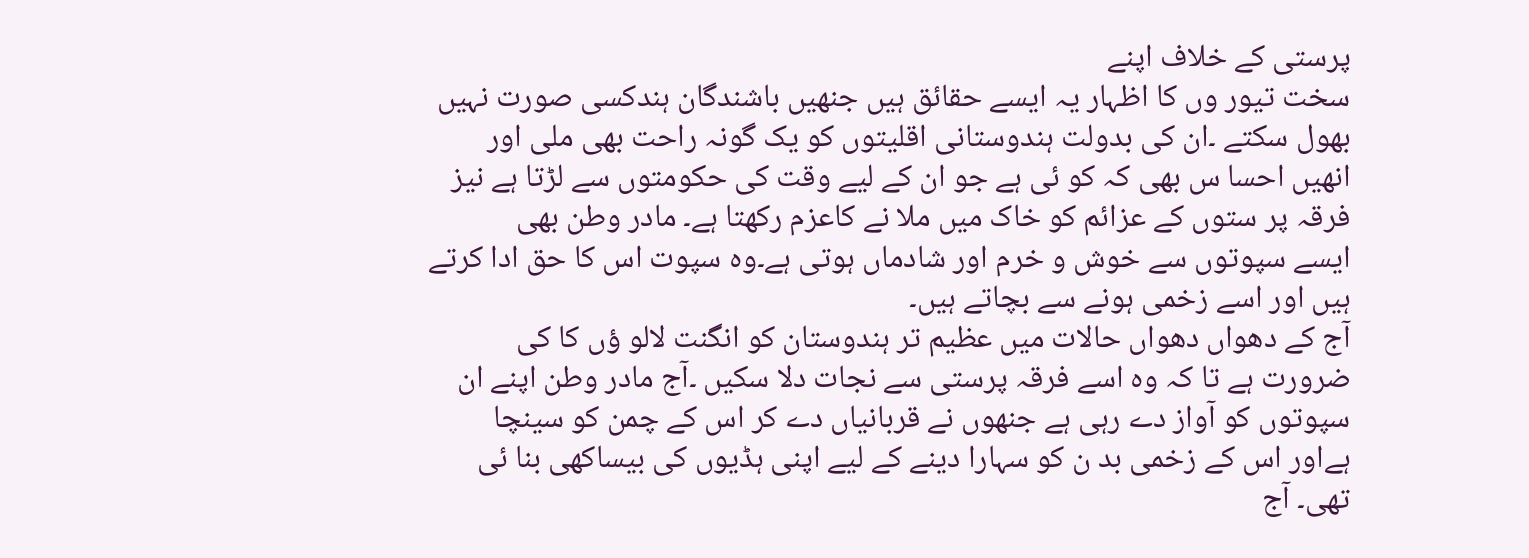پرستی کے خلاف اپنے
سخت تیور وں کا اظہار یہ ایسے حقائق ہیں جنھیں باشندگان ہندکسی صورت نہیں
بھول سکتے ۔ان کی بدولت ہندوستانی اقلیتوں کو یک گونہ راحت بھی ملی اور
انھیں احسا س بھی کہ کو ئی ہے جو ان کے لیے وقت کی حکومتوں سے لڑتا ہے نیز
فرقہ پر ستوں کے عزائم کو خاک میں ملا نے کاعزم رکھتا ہے۔ مادر وطن بھی
ایسے سپوتوں سے خوش و خرم اور شادماں ہوتی ہے۔وہ سپوت اس کا حق ادا کرتے
ہیں اور اسے زخمی ہونے سے بچاتے ہیں۔
آج کے دھواں دھواں حالات میں عظیم تر ہندوستان کو انگنت لالو ؤں کا کی
ضرورت ہے تا کہ وہ اسے فرقہ پرستی سے نجات دلا سکیں ۔آج مادر وطن اپنے ان
سپوتوں کو آواز دے رہی ہے جنھوں نے قربانیاں دے کر اس کے چمن کو سینچا
ہےاور اس کے زخمی بد ن کو سہارا دینے کے لیے اپنی ہڈیوں کی بیساکھی بنا ئی
تھی۔ آج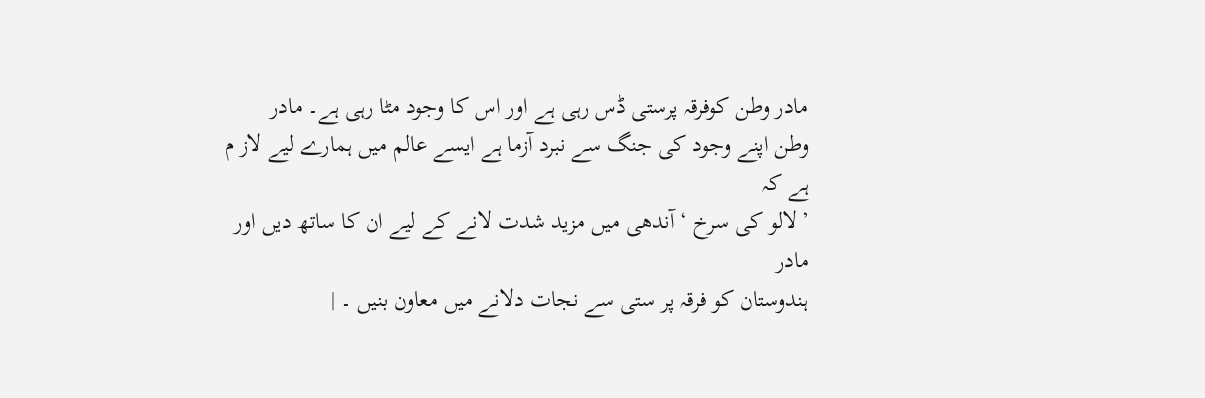مادر وطن کوفرقہ پرستی ڈس رہی ہے اور اس کا وجود مٹا رہی ہے۔ مادر
وطن اپنے وجود کی جنگ سے نبرد آزما ہے ایسے عالم میں ہمارے لیے لاز م ہے کہ
’لالو کی سرخ ‘آندھی میں مزید شدت لانے کے لیے ان کا ساتھ دیں اور مادر
ہندوستان کو فرقہ پر ستی سے نجات دلانے میں معاون بنیں ۔ |